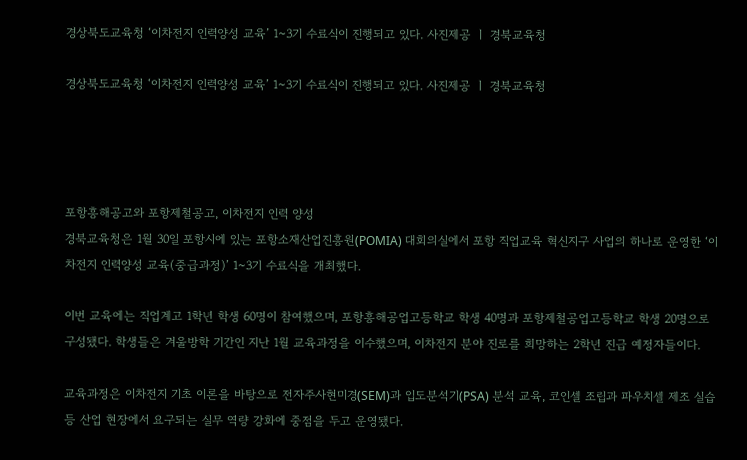경상북도교육청 ‘이차전지 인력양성 교육’ 1~3기 수료식이 진행되고 있다. 사진제공 ㅣ 경북교육청

경상북도교육청 ‘이차전지 인력양성 교육’ 1~3기 수료식이 진행되고 있다. 사진제공 ㅣ 경북교육청




포항흥해공고와 포항제철공고, 이차전지 인력 양성
경북교육청은 1월 30일 포항시에 있는 포항소재산업진흥원(POMIA) 대회의실에서 포항 직업교육 혁신지구 사업의 하나로 운영한 ‘이차전지 인력양성 교육(중급과정)’ 1~3기 수료식을 개최했다.

이번 교육에는 직업계고 1학년 학생 60명이 참여했으며, 포항흥해공업고등학교 학생 40명과 포항제철공업고등학교 학생 20명으로 구성됐다. 학생들은 겨울방학 기간인 지난 1월 교육과정을 이수했으며, 이차전지 분야 진로를 희망하는 2학년 진급 예정자들이다.

교육과정은 이차전지 기초 이론을 바탕으로 전자주사현미경(SEM)과 입도분석기(PSA) 분석 교육, 코인셀 조립과 파우치셀 제조 실습 등 산업 현장에서 요구되는 실무 역량 강화에 중점을 두고 운영됐다.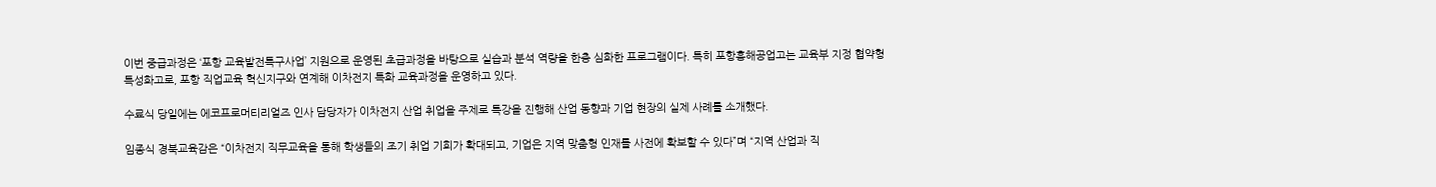이번 중급과정은 ‘포항 교육발전특구사업’ 지원으로 운영된 초급과정을 바탕으로 실습과 분석 역량을 한층 심화한 프로그램이다. 특히 포항흥해공업고는 교육부 지정 협약형 특성화고로, 포항 직업교육 혁신지구와 연계해 이차전지 특화 교육과정을 운영하고 있다.

수료식 당일에는 에코프로머티리얼즈 인사 담당자가 이차전지 산업 취업을 주제로 특강을 진행해 산업 동향과 기업 현장의 실제 사례를 소개했다.

임종식 경북교육감은 “이차전지 직무교육을 통해 학생들의 조기 취업 기회가 확대되고, 기업은 지역 맞춤형 인재를 사전에 확보할 수 있다”며 “지역 산업과 직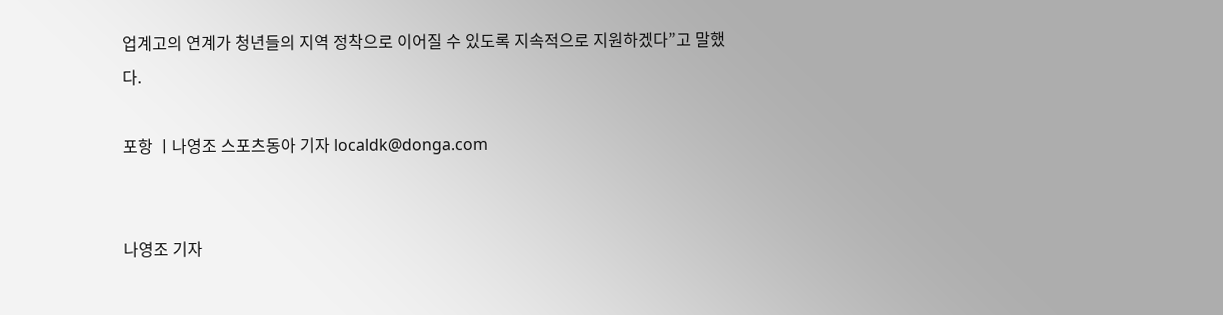업계고의 연계가 청년들의 지역 정착으로 이어질 수 있도록 지속적으로 지원하겠다”고 말했다.

포항 ㅣ나영조 스포츠동아 기자 localdk@donga.com


나영조 기자